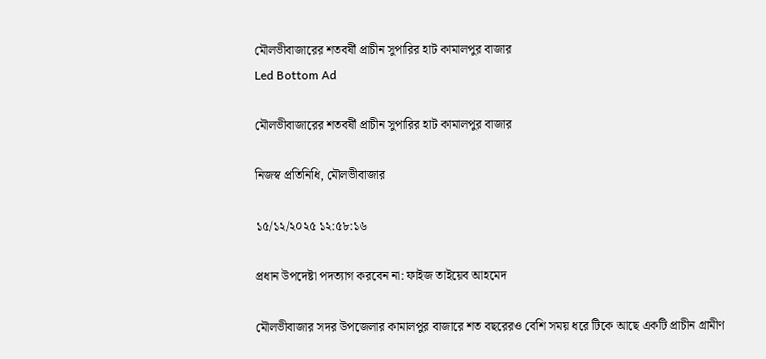মৌলভীবাজারের শতবর্ষী প্রাচীন সুপারির হাট কামালপুর বাজার
Led Bottom Ad

মৌলভীবাজারের শতবর্ষী প্রাচীন সুপারির হাট কামালপুর বাজার

নিজস্ব প্রতিনিধি, মৌলভীবাজার

১৫/১২/২০২৫ ১২:৫৮:১৬

প্রধান উপদেষ্টা পদত্যাগ করবেন না: ফাইজ তাইয়েব আহমেদ

মৌলভীবাজার সদর উপজেলার কামালপুর বাজারে শত বছরেরও বেশি সময় ধরে টিকে আছে একটি প্রাচীন গ্রামীণ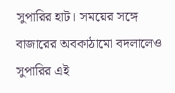সুপারির হাট। সময়ের সঙ্গে বাজারের অবকাঠামো বদলালেও সুপারির এই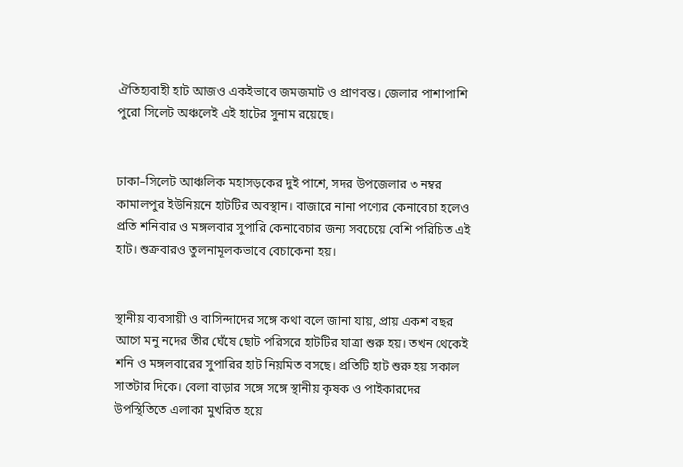ঐতিহ্যবাহী হাট আজও একইভাবে জমজমাট ও প্রাণবন্ত। জেলার পাশাপাশি পুরো সিলেট অঞ্চলেই এই হাটের সুনাম রয়েছে।


ঢাকা–সিলেট আঞ্চলিক মহাসড়কের দুই পাশে, সদর উপজেলার ৩ নম্বর কামালপুর ইউনিয়নে হাটটির অবস্থান। বাজারে নানা পণ্যের কেনাবেচা হলেও প্রতি শনিবার ও মঙ্গলবার সুপারি কেনাবেচার জন্য সবচেয়ে বেশি পরিচিত এই হাট। শুক্রবারও তুলনামূলকভাবে বেচাকেনা হয়।


স্থানীয় ব্যবসায়ী ও বাসিন্দাদের সঙ্গে কথা বলে জানা যায়, প্রায় একশ বছর আগে মনু নদের তীর ঘেঁষে ছোট পরিসরে হাটটির যাত্রা শুরু হয়। তখন থেকেই শনি ও মঙ্গলবারের সুপারির হাট নিয়মিত বসছে। প্রতিটি হাট শুরু হয় সকাল সাতটার দিকে। বেলা বাড়ার সঙ্গে সঙ্গে স্থানীয় কৃষক ও পাইকারদের উপস্থিতিতে এলাকা মুখরিত হয়ে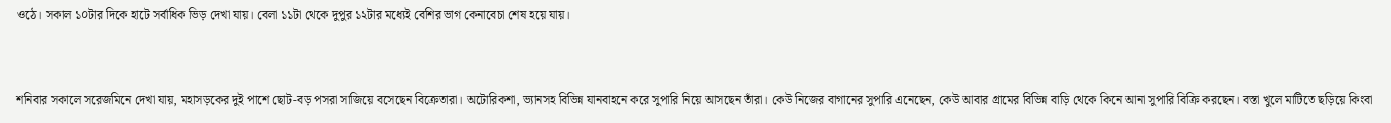ওঠে। সকাল ১০টার দিকে হাটে সর্বাধিক ভিড় দেখা যায়। বেলা ১১টা থেকে দুপুর ১২টার মধ্যেই বেশির ভাগ কেনাবেচা শেষ হয়ে যায়।


শনিবার সকালে সরেজমিনে দেখা যায়, মহাসড়কের দুই পাশে ছোট-বড় পসরা সাজিয়ে বসেছেন বিক্রেতারা। অটোরিকশা, ভ্যানসহ বিভিন্ন যানবাহনে করে সুপারি নিয়ে আসছেন তাঁরা। কেউ নিজের বাগানের সুপারি এনেছেন, কেউ আবার গ্রামের বিভিন্ন বাড়ি থেকে কিনে আনা সুপারি বিক্রি করছেন। বস্তা খুলে মাটিতে ছড়িয়ে কিংবা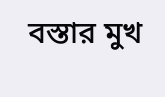বস্তার মুখ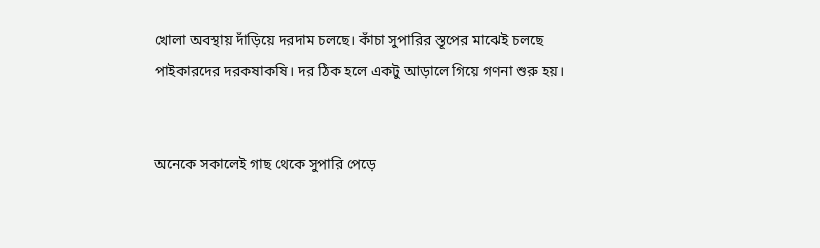খোলা অবস্থায় দাঁড়িয়ে দরদাম চলছে। কাঁচা সুপারির স্তূপের মাঝেই চলছে পাইকারদের দরকষাকষি। দর ঠিক হলে একটু আড়ালে গিয়ে গণনা শুরু হয়।


অনেকে সকালেই গাছ থেকে সুপারি পেড়ে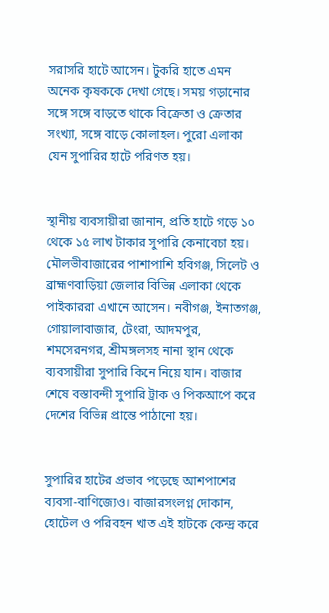সরাসরি হাটে আসেন। টুকরি হাতে এমন অনেক কৃষককে দেখা গেছে। সময় গড়ানোর সঙ্গে সঙ্গে বাড়তে থাকে বিক্রেতা ও ক্রেতার সংখ্যা, সঙ্গে বাড়ে কোলাহল। পুরো এলাকা যেন সুপারির হাটে পরিণত হয়।


স্থানীয় ব্যবসায়ীরা জানান, প্রতি হাটে গড়ে ১০ থেকে ১৫ লাখ টাকার সুপারি কেনাবেচা হয়। মৌলভীবাজারের পাশাপাশি হবিগঞ্জ, সিলেট ও ব্রাহ্মণবাড়িয়া জেলার বিভিন্ন এলাকা থেকে পাইকাররা এখানে আসেন। নবীগঞ্জ, ইনাতগঞ্জ, গোয়ালাবাজার, টেংরা, আদমপুর, শমসেরনগর, শ্রীমঙ্গলসহ নানা স্থান থেকে ব্যবসায়ীরা সুপারি কিনে নিয়ে যান। বাজার শেষে বস্তাবন্দী সুপারি ট্রাক ও পিকআপে করে দেশের বিভিন্ন প্রান্তে পাঠানো হয়।


সুপারির হাটের প্রভাব পড়েছে আশপাশের ব্যবসা-বাণিজ্যেও। বাজারসংলগ্ন দোকান, হোটেল ও পরিবহন খাত এই হাটকে কেন্দ্র করে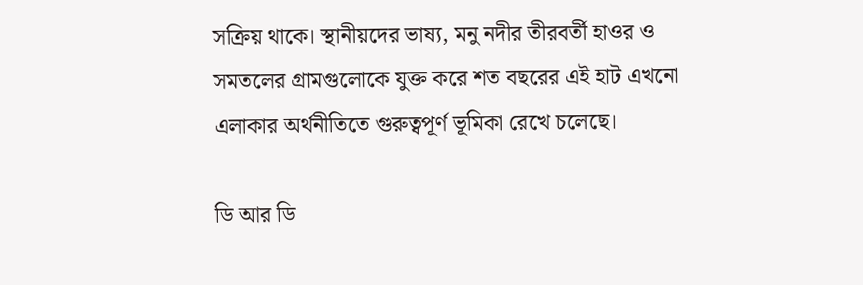সক্রিয় থাকে। স্থানীয়দের ভাষ্য, মনু নদীর তীরবর্তী হাওর ও সমতলের গ্রামগুলোকে যুক্ত করে শত বছরের এই হাট এখনো এলাকার অর্থনীতিতে গুরুত্বপূর্ণ ভূমিকা রেখে চলেছে।

ডি আর ডি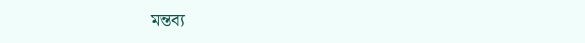মন্তব্য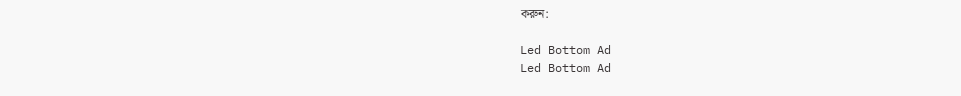করুন:

Led Bottom Ad
Led Bottom Ad